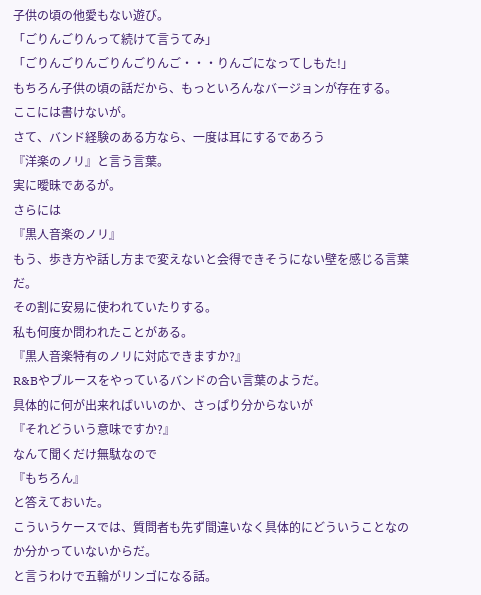子供の頃の他愛もない遊び。
「ごりんごりんって続けて言うてみ」
「ごりんごりんごりんごりんご・・・りんごになってしもた!」
もちろん子供の頃の話だから、もっといろんなバージョンが存在する。
ここには書けないが。
さて、バンド経験のある方なら、一度は耳にするであろう
『洋楽のノリ』と言う言葉。
実に曖昧であるが。
さらには
『黒人音楽のノリ』
もう、歩き方や話し方まで変えないと会得できそうにない壁を感じる言葉だ。
その割に安易に使われていたりする。
私も何度か問われたことがある。
『黒人音楽特有のノリに対応できますか?』
R&Bやブルースをやっているバンドの合い言葉のようだ。
具体的に何が出来ればいいのか、さっぱり分からないが
『それどういう意味ですか?』
なんて聞くだけ無駄なので
『もちろん』
と答えておいた。
こういうケースでは、質問者も先ず間違いなく具体的にどういうことなのか分かっていないからだ。
と言うわけで五輪がリンゴになる話。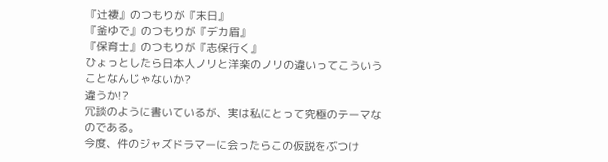『辻褄』のつもりが『末日』
『釜ゆで』のつもりが『デカ眉』
『保育士』のつもりが『志保行く』
ひょっとしたら日本人ノリと洋楽のノリの違いってこういうことなんじゃないか?
違うか!?
冗談のように書いているが、実は私にとって究極のテーマなのである。
今度、件のジャズドラマーに会ったらこの仮説をぶつけ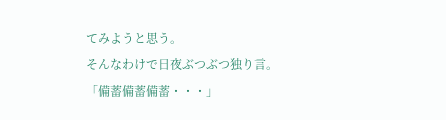てみようと思う。
そんなわけで日夜ぶつぶつ独り言。
「備蓄備蓄備蓄・・・」